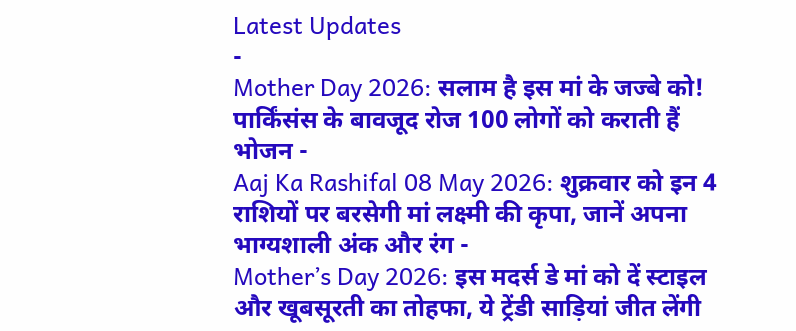Latest Updates
-
Mother Day 2026: सलाम है इस मां के जज्बे को! पार्किंसंस के बावजूद रोज 100 लोगों को कराती हैं भोजन -
Aaj Ka Rashifal 08 May 2026: शुक्रवार को इन 4 राशियों पर बरसेगी मां लक्ष्मी की कृपा, जानें अपना भाग्यशाली अंक और रंग -
Mother’s Day 2026: इस मदर्स डे मां को दें स्टाइल और खूबसूरती का तोहफा, ये ट्रेंडी साड़ियां जीत लेंगी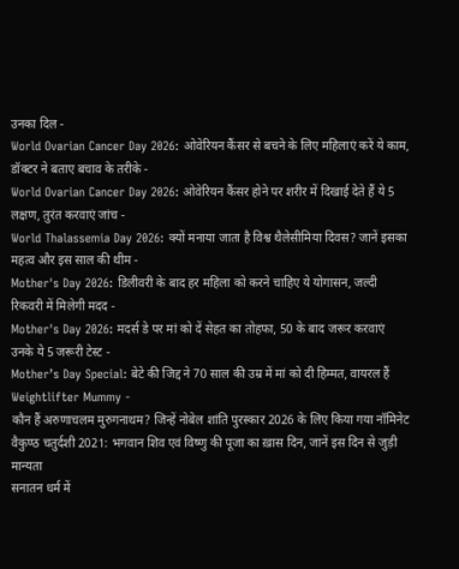उनका दिल -
World Ovarian Cancer Day 2026: ओवेरियन कैंसर से बचने के लिए महिलाएं करें ये काम, डॉक्टर ने बताए बचाव के तरीके -
World Ovarian Cancer Day 2026: ओवेरियन कैंसर होने पर शरीर में दिखाई देते हैं ये 5 लक्षण, तुरंत करवाएं जांच -
World Thalassemia Day 2026: क्यों मनाया जाता है विश्व थैलेसीमिया दिवस? जानें इसका महत्व और इस साल की थीम -
Mother's Day 2026: डिलीवरी के बाद हर महिला को करने चाहिए ये योगासन, जल्दी रिकवरी में मिलेगी मदद -
Mother's Day 2026: मदर्स डे पर मां को दें सेहत का तोहफा, 50 के बाद जरूर करवाएं उनके ये 5 जरूरी टेस्ट -
Mother’s Day Special: बेटे की जिद्द ने 70 साल की उम्र में मां को दी हिम्मत, वायरल हैं Weightlifter Mummy -
कौन हैं अरुणाचलम मुरुगनाथम? जिन्हें नोबेल शांति पुरस्कार 2026 के लिए किया गया नॉमिनेट
वैकुण्ठ चतुर्दशी 2021: भगवान शिव एवं विष्णु की पूजा का ख़ास दिन, जानें इस दिन से जुड़ी मान्यता
सनातन धर्म में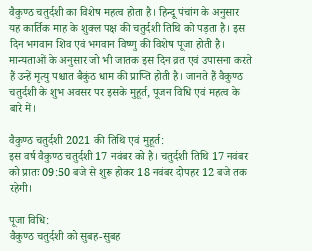वैकुण्ठ चतुर्दशी का विशेष महत्व होता है। हिन्दू पंचांग के अनुसार यह कार्तिक माह के शुक्ल पक्ष की चतुर्दशी तिथि को पड़ता है। इस दिन भगवान शिव एवं भगवान विष्णु की विशेष पूजा होती है। मान्यताओं के अनुसार जो भी जातक इस दिन व्रत एवं उपासना करते हैं उन्हें मृत्यु पश्चात बैकुंठ धाम की प्राप्ति होती है। जानते हैं वैकुण्ठ चतुर्दशी के शुभ अवसर पर इसके मुहूर्त, पूजन विधि एवं महत्व के बारे में।

वैकुण्ठ चतुर्दशी 2021 की तिथि एवं मुहूर्त:
इस वर्ष वैकुण्ठ चतुर्दशी 17 नवंबर को है। चतुर्दशी तिथि 17 नवंबर को प्रातः 09:50 बजे से शुरू होकर 18 नवंबर दोपहर 12 बजे तक रहेगी।

पूजा विधि:
वैकुण्ठ चतुर्दशी को सुबह-सुबह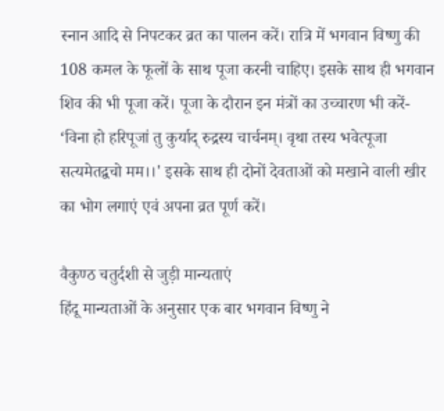स्नान आदि से निपटकर व्रत का पालन करें। रात्रि में भगवान विष्णु की 108 कमल के फूलों के साथ पूजा करनी चाहिए। इसके साथ ही भगवान शिव की भी पूजा करें। पूजा के दौरान इन मंत्रों का उच्चारण भी करें- ‘विना हो हरिपूजां तु कुर्याद् रुद्रस्य चार्चनम्। वृथा तस्य भवेत्पूजा सत्यमेतद्वचो मम।।' इसके साथ ही दोनों देवताओं को मखाने वाली खीर का भोग लगाएं एवं अपना व्रत पूर्ण करें।

वैकुण्ठ चतुर्दशी से जुड़ी मान्यताएं
हिंदू मान्यताओं के अनुसार एक बार भगवान विष्णु ने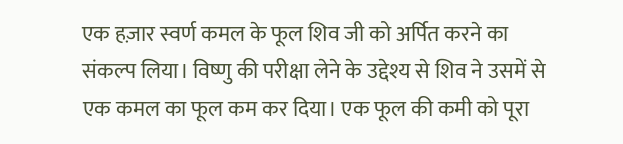एक हज़ार स्वर्ण कमल के फूल शिव जी को अर्पित करने का संकल्प लिया। विष्णु की परीक्षा लेने के उद्देश्य से शिव ने उसमें से एक कमल का फूल कम कर दिया। एक फूल की कमी को पूरा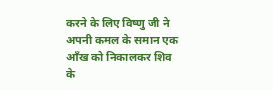करने के लिए विष्णु जी ने अपनी कमल के समान एक आँख को निकालकर शिव के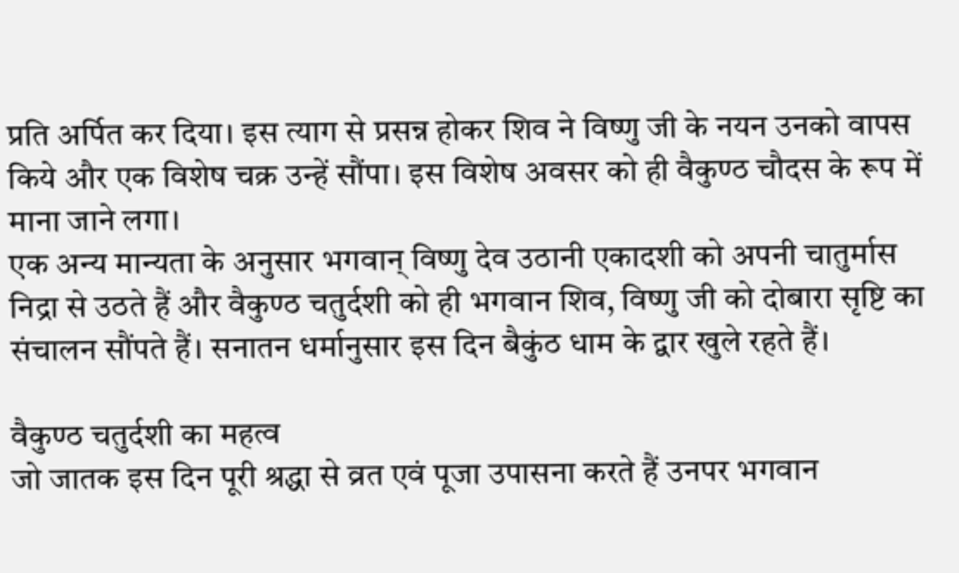प्रति अर्पित कर दिया। इस त्याग से प्रसन्न होकर शिव ने विष्णु जी के नयन उनको वापस किये और एक विशेष चक्र उन्हें सौंपा। इस विशेष अवसर को ही वैकुण्ठ चौदस के रूप में माना जाने लगा।
एक अन्य मान्यता के अनुसार भगवान् विष्णु देव उठानी एकादशी को अपनी चातुर्मास निद्रा से उठते हैं और वैकुण्ठ चतुर्दशी को ही भगवान शिव, विष्णु जी को दोबारा सृष्टि का संचालन सौंपते हैं। सनातन धर्मानुसार इस दिन बैकुंठ धाम के द्वार खुले रहते हैं।

वैकुण्ठ चतुर्दशी का महत्व
जो जातक इस दिन पूरी श्रद्धा से व्रत एवं पूजा उपासना करते हैं उनपर भगवान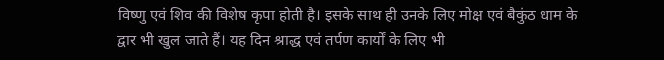विष्णु एवं शिव की विशेष कृपा होती है। इसके साथ ही उनके लिए मोक्ष एवं बैकुंठ धाम के द्वार भी खुल जाते हैं। यह दिन श्राद्ध एवं तर्पण कार्यों के लिए भी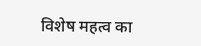विशेष महत्व का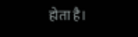होता है।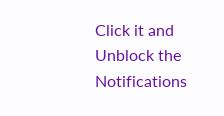Click it and Unblock the Notifications